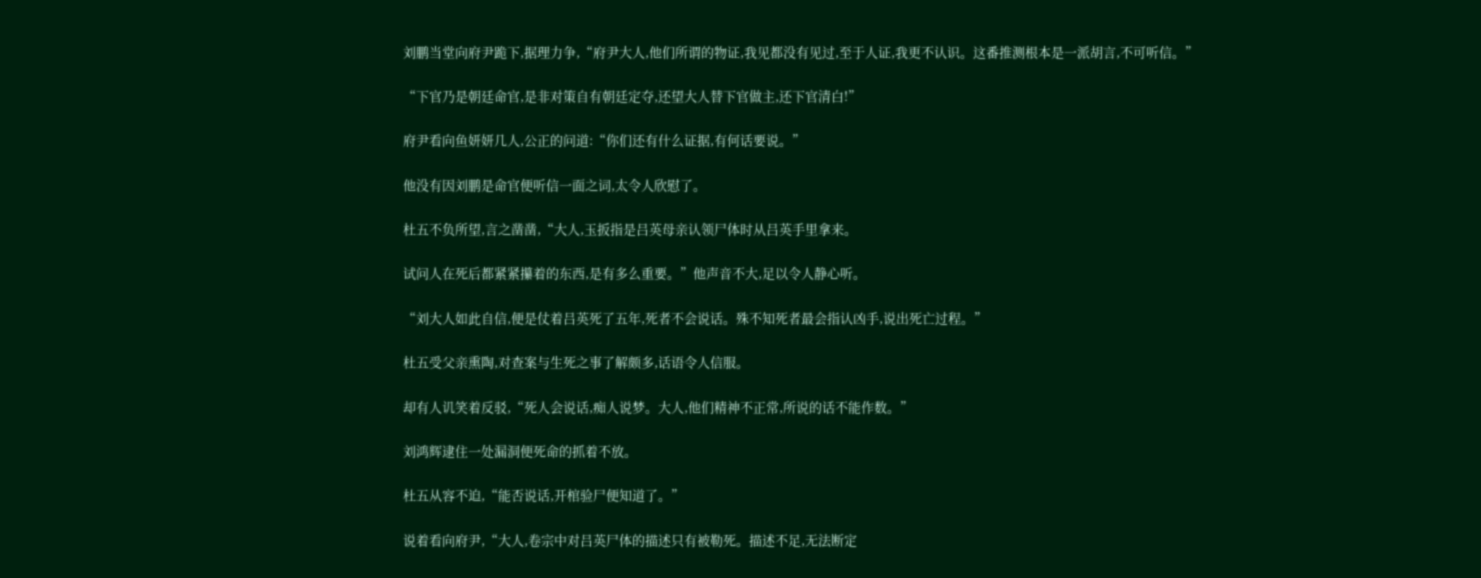刘鹏当堂向府尹跪下,据理力争,“府尹大人,他们所谓的物证,我见都没有见过,至于人证,我更不认识。这番推测根本是一派胡言,不可听信。”

“下官乃是朝廷命官,是非对策自有朝廷定夺,还望大人替下官做主,还下官清白!”

府尹看向鱼妍妍几人,公正的问道:“你们还有什么证据,有何话要说。”

他没有因刘鹏是命官便听信一面之词,太令人欣慰了。

杜五不负所望,言之凿凿,“大人,玉扳指是吕英母亲认领尸体时从吕英手里拿来。

试问人在死后都紧紧攥着的东西,是有多么重要。”他声音不大,足以令人静心听。

“刘大人如此自信,便是仗着吕英死了五年,死者不会说话。殊不知死者最会指认凶手,说出死亡过程。”

杜五受父亲熏陶,对查案与生死之事了解颇多,话语令人信服。

却有人讥笑着反驳,“死人会说话,痴人说梦。大人,他们精神不正常,所说的话不能作数。”

刘鸿辉逮住一处漏洞便死命的抓着不放。

杜五从容不迫,“能否说话,开棺验尸便知道了。”

说着看向府尹,“大人,卷宗中对吕英尸体的描述只有被勒死。描述不足,无法断定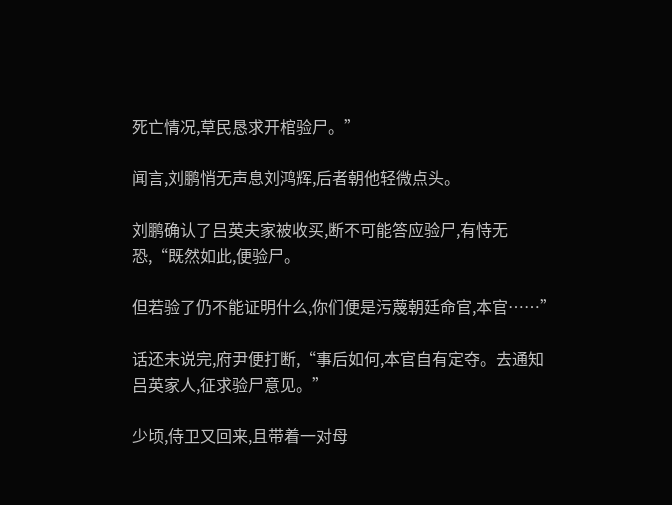死亡情况,草民恳求开棺验尸。”

闻言,刘鹏悄无声息刘鸿辉,后者朝他轻微点头。

刘鹏确认了吕英夫家被收买,断不可能答应验尸,有恃无恐,“既然如此,便验尸。

但若验了仍不能证明什么,你们便是污蔑朝廷命官,本官……”

话还未说完,府尹便打断,“事后如何,本官自有定夺。去通知吕英家人,征求验尸意见。”

少顷,侍卫又回来,且带着一对母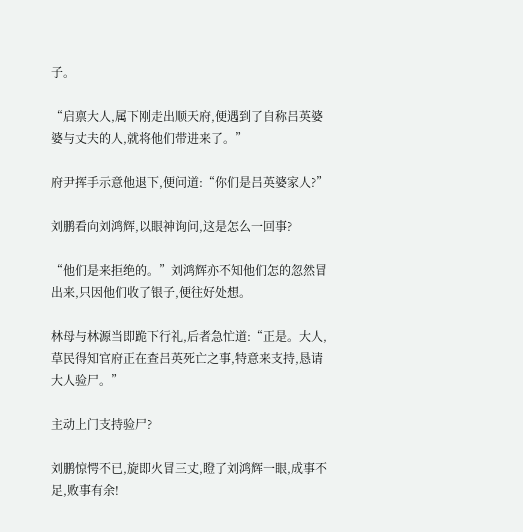子。

“启禀大人,属下刚走出顺天府,便遇到了自称吕英婆婆与丈夫的人,就将他们带进来了。”

府尹挥手示意他退下,便问道:“你们是吕英婆家人?”

刘鹏看向刘鸿辉,以眼神询问,这是怎么一回事?

“他们是来拒绝的。”刘鸿辉亦不知他们怎的忽然冒出来,只因他们收了银子,便往好处想。

林母与林源当即跪下行礼,后者急忙道:“正是。大人,草民得知官府正在查吕英死亡之事,特意来支持,恳请大人验尸。”

主动上门支持验尸?

刘鹏惊愕不已,旋即火冒三丈,瞪了刘鸿辉一眼,成事不足,败事有余!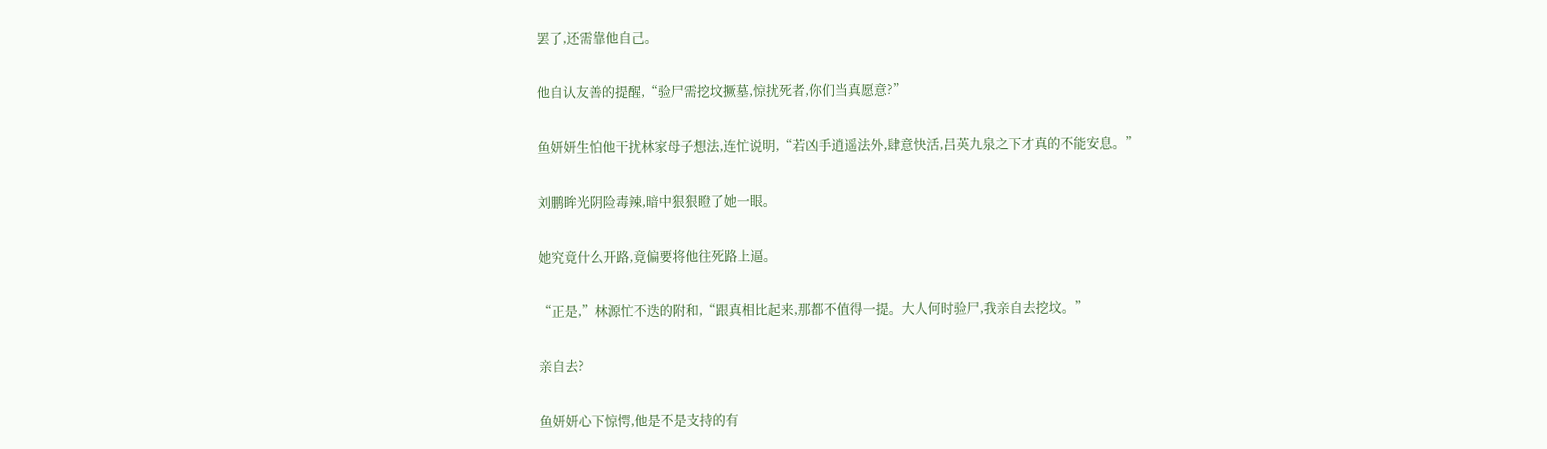罢了,还需靠他自己。

他自认友善的提醒,“验尸需挖坟撅墓,惊扰死者,你们当真愿意?”

鱼妍妍生怕他干扰林家母子想法,连忙说明,“若凶手逍遥法外,肆意快活,吕英九泉之下才真的不能安息。”

刘鹏眸光阴险毒辣,暗中狠狠瞪了她一眼。

她究竟什么开路,竟偏要将他往死路上逼。

“正是,”林源忙不迭的附和,“跟真相比起来,那都不值得一提。大人何时验尸,我亲自去挖坟。”

亲自去?

鱼妍妍心下惊愕,他是不是支持的有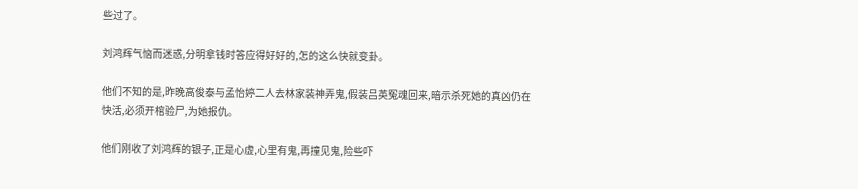些过了。

刘鸿辉气恼而迷惑,分明拿钱时答应得好好的,怎的这么快就变卦。

他们不知的是,昨晚高俊泰与孟怡婷二人去林家装神弄鬼,假装吕英冤魂回来,暗示杀死她的真凶仍在快活,必须开棺验尸,为她报仇。

他们刚收了刘鸿辉的银子,正是心虚,心里有鬼,再撞见鬼,险些吓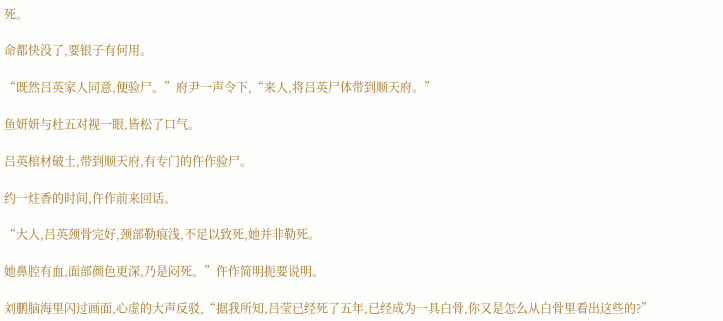死。

命都快没了,要银子有何用。

“既然吕英家人同意,便验尸。”府尹一声令下,“来人,将吕英尸体带到顺天府。”

鱼妍妍与杜五对视一眼,皆松了口气。

吕英棺材破土,带到顺天府,有专门的仵作验尸。

约一炷香的时间,仵作前来回话。

“大人,吕英颈骨完好,颈部勒痕浅,不足以致死,她并非勒死。

她鼻腔有血,面部颜色更深,乃是闷死。”仵作简明扼要说明。

刘鹏脑海里闪过画面,心虚的大声反驳,“据我所知,吕莹已经死了五年,已经成为一具白骨,你又是怎么从白骨里看出这些的?”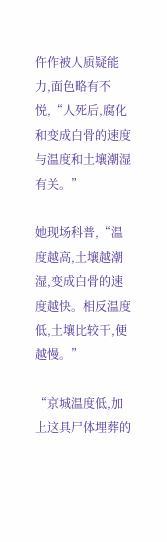仵作被人质疑能力,面色略有不悦,“人死后,腐化和变成白骨的速度与温度和土壤潮湿有关。”

她现场科普,“温度越高,土壤越潮湿,变成白骨的速度越快。相反温度低,土壤比较干,便越慢。”

“京城温度低,加上这具尸体埋葬的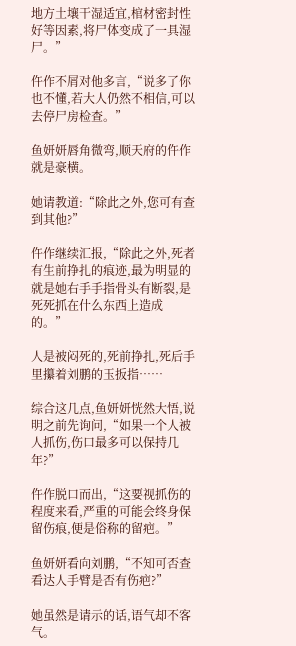地方土壤干湿适宜,棺材密封性好等因素,将尸体变成了一具湿尸。”

仵作不屑对他多言,“说多了你也不懂,若大人仍然不相信,可以去停尸房检查。”

鱼妍妍唇角微弯,顺天府的仵作就是豪横。

她请教道:“除此之外,您可有查到其他?”

仵作继续汇报,“除此之外,死者有生前挣扎的痕迹,最为明显的就是她右手手指骨头有断裂,是死死抓在什么东西上造成的。”

人是被闷死的,死前挣扎,死后手里攥着刘鹏的玉扳指……

综合这几点,鱼妍妍恍然大悟,说明之前先询问,“如果一个人被人抓伤,伤口最多可以保持几年?”

仵作脱口而出,“这要视抓伤的程度来看,严重的可能会终身保留伤痕,便是俗称的留疤。”

鱼妍妍看向刘鹏,“不知可否查看达人手臂是否有伤疤?”

她虽然是请示的话,语气却不客气。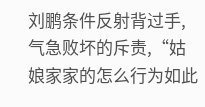刘鹏条件反射背过手,气急败坏的斥责,“姑娘家家的怎么行为如此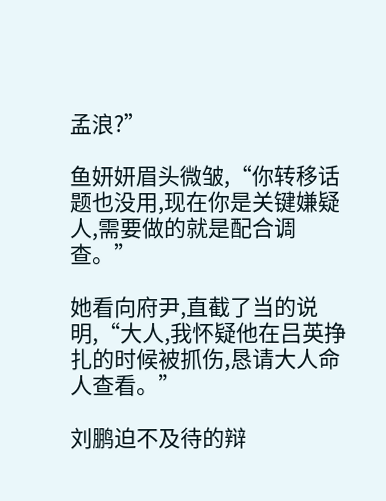孟浪?”

鱼妍妍眉头微皱,“你转移话题也没用,现在你是关键嫌疑人,需要做的就是配合调查。”

她看向府尹,直截了当的说明,“大人,我怀疑他在吕英挣扎的时候被抓伤,恳请大人命人查看。”

刘鹏迫不及待的辩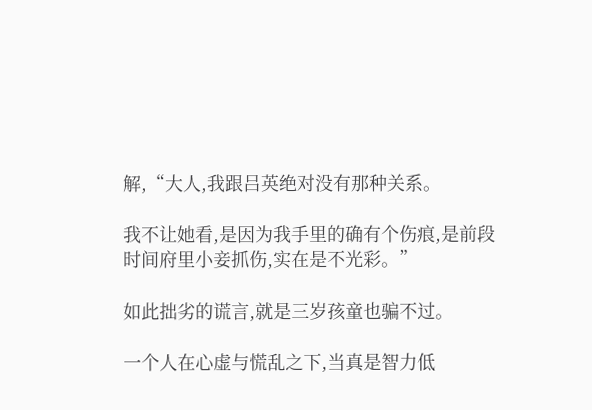解,“大人,我跟吕英绝对没有那种关系。

我不让她看,是因为我手里的确有个伤痕,是前段时间府里小妾抓伤,实在是不光彩。”

如此拙劣的谎言,就是三岁孩童也骗不过。

一个人在心虚与慌乱之下,当真是智力低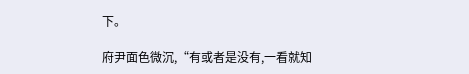下。

府尹面色微沉,“有或者是没有,一看就知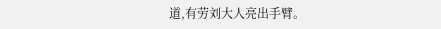道,有劳刘大人亮出手臂。